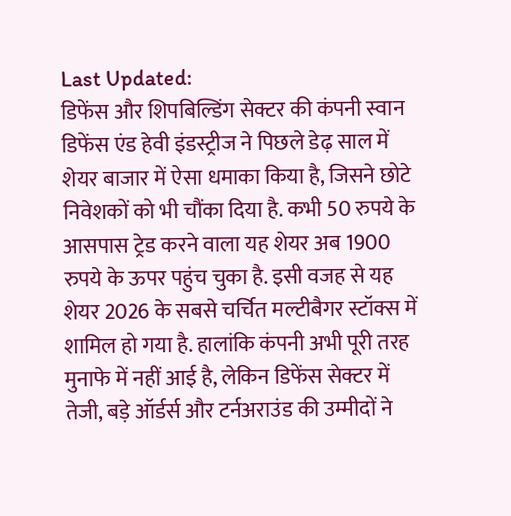Last Updated:
डिफेंस और शिपबिल्डिंग सेक्टर की कंपनी स्वान डिफेंस एंड हेवी इंडस्ट्रीज ने पिछले डेढ़ साल में शेयर बाजार में ऐसा धमाका किया है, जिसने छोटे निवेशकों को भी चौंका दिया है. कभी 50 रुपये के आसपास ट्रेड करने वाला यह शेयर अब 1900 रुपये के ऊपर पहुंच चुका है. इसी वजह से यह शेयर 2026 के सबसे चर्चित मल्टीबैगर स्टॉक्स में शामिल हो गया है. हालांकि कंपनी अभी पूरी तरह मुनाफे में नहीं आई है, लेकिन डिफेंस सेक्टर में तेजी, बड़े ऑर्डर्स और टर्नअराउंड की उम्मीदों ने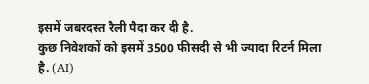इसमें जबरदस्त रैली पैदा कर दी है.
कुछ निवेशकों को इसमें 3500 फीसदी से भी ज्यादा रिटर्न मिला है. (AI)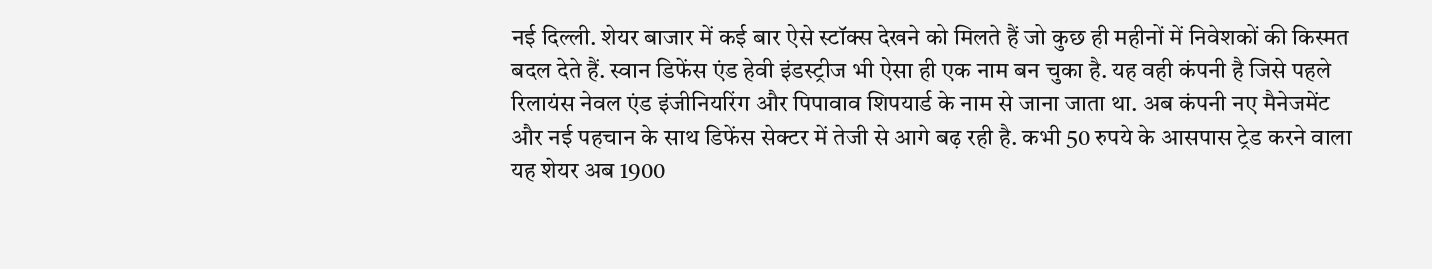नई दिल्ली. शेयर बाजार में कई बार ऐसे स्टॉक्स देखने को मिलते हैं जो कुछ ही महीनों में निवेशकों की किस्मत बदल देते हैं. स्वान डिफेंस एंड हेवी इंडस्ट्रीज भी ऐसा ही एक नाम बन चुका है. यह वही कंपनी है जिसे पहले रिलायंस नेवल एंड इंजीनियरिंग और पिपावाव शिपयार्ड के नाम से जाना जाता था. अब कंपनी नए मैनेजमेंट और नई पहचान के साथ डिफेंस सेक्टर में तेजी से आगे बढ़ रही है. कभी 50 रुपये के आसपास ट्रेड करने वाला यह शेयर अब 1900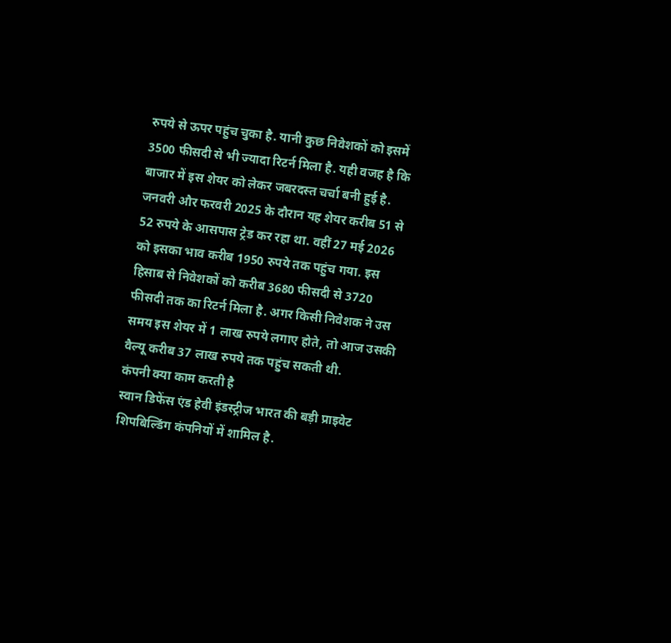रुपये से ऊपर पहुंच चुका है. यानी कुछ निवेशकों को इसमें 3500 फीसदी से भी ज्यादा रिटर्न मिला है. यही वजह है कि बाजार में इस शेयर को लेकर जबरदस्त चर्चा बनी हुई है.
जनवरी और फरवरी 2025 के दौरान यह शेयर करीब 51 से 52 रुपये के आसपास ट्रेड कर रहा था. वहीं 27 मई 2026 को इसका भाव करीब 1950 रुपये तक पहुंच गया. इस हिसाब से निवेशकों को करीब 3680 फीसदी से 3720 फीसदी तक का रिटर्न मिला है. अगर किसी निवेशक ने उस समय इस शेयर में 1 लाख रुपये लगाए होते, तो आज उसकी वैल्यू करीब 37 लाख रुपये तक पहुंच सकती थी.
कंपनी क्या काम करती है
स्वान डिफेंस एंड हेवी इंडस्ट्रीज भारत की बड़ी प्राइवेट शिपबिल्डिंग कंपनियों में शामिल है.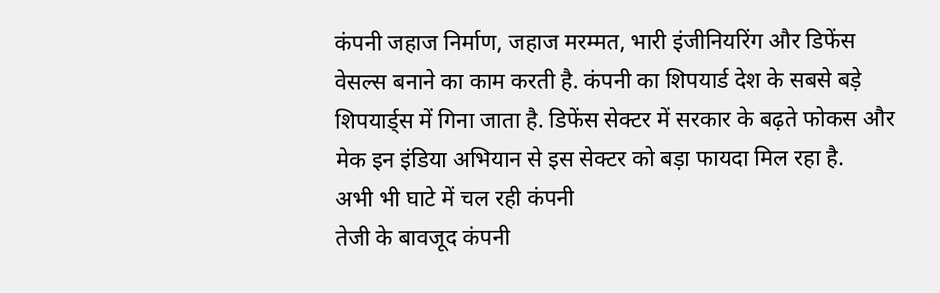कंपनी जहाज निर्माण, जहाज मरम्मत, भारी इंजीनियरिंग और डिफेंस वेसल्स बनाने का काम करती है. कंपनी का शिपयार्ड देश के सबसे बड़े शिपयार्ड्स में गिना जाता है. डिफेंस सेक्टर में सरकार के बढ़ते फोकस और मेक इन इंडिया अभियान से इस सेक्टर को बड़ा फायदा मिल रहा है.
अभी भी घाटे में चल रही कंपनी
तेजी के बावजूद कंपनी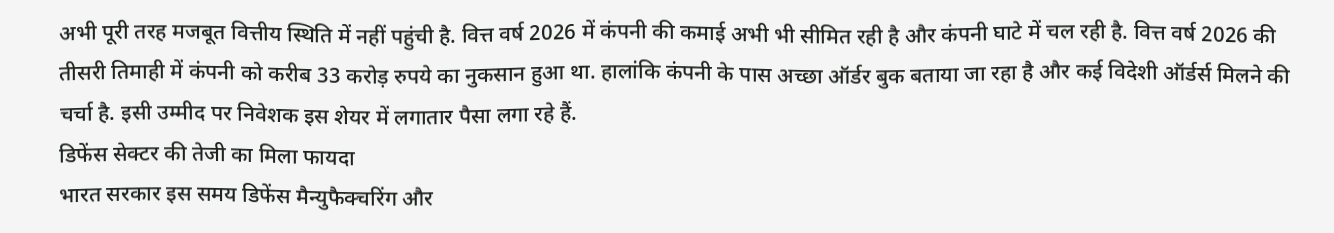अभी पूरी तरह मजबूत वित्तीय स्थिति में नहीं पहुंची है. वित्त वर्ष 2026 में कंपनी की कमाई अभी भी सीमित रही है और कंपनी घाटे में चल रही है. वित्त वर्ष 2026 की तीसरी तिमाही में कंपनी को करीब 33 करोड़ रुपये का नुकसान हुआ था. हालांकि कंपनी के पास अच्छा ऑर्डर बुक बताया जा रहा है और कई विदेशी ऑर्डर्स मिलने की चर्चा है. इसी उम्मीद पर निवेशक इस शेयर में लगातार पैसा लगा रहे हैं.
डिफेंस सेक्टर की तेजी का मिला फायदा
भारत सरकार इस समय डिफेंस मैन्युफैक्चरिंग और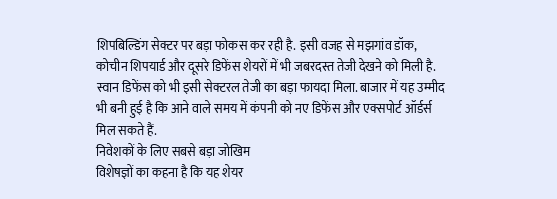शिपबिल्डिंग सेक्टर पर बड़ा फोकस कर रही है. इसी वजह से मझगांव डॉक, कोचीन शिपयार्ड और दूसरे डिफेंस शेयरों में भी जबरदस्त तेजी देखने को मिली है. स्वान डिफेंस को भी इसी सेक्टरल तेजी का बड़ा फायदा मिला. बाजार में यह उम्मीद भी बनी हुई है कि आने वाले समय में कंपनी को नए डिफेंस और एक्सपोर्ट ऑर्डर्स मिल सकते हैं.
निवेशकों के लिए सबसे बड़ा जोखिम
विशेषज्ञों का कहना है कि यह शेयर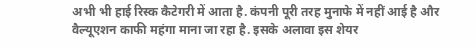अभी भी हाई रिस्क कैटेगरी में आता है. कंपनी पूरी तरह मुनाफे में नहीं आई है और वैल्यूएशन काफी महंगा माना जा रहा है. इसके अलावा इस शेयर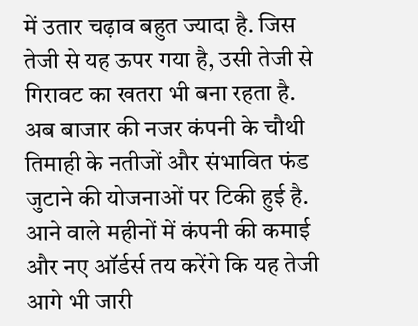में उतार चढ़ाव बहुत ज्यादा है. जिस तेजी से यह ऊपर गया है, उसी तेजी से गिरावट का खतरा भी बना रहता है. अब बाजार की नजर कंपनी के चौथी तिमाही के नतीजों और संभावित फंड जुटाने की योजनाओं पर टिकी हुई है. आने वाले महीनों में कंपनी की कमाई और नए ऑर्डर्स तय करेंगे कि यह तेजी आगे भी जारी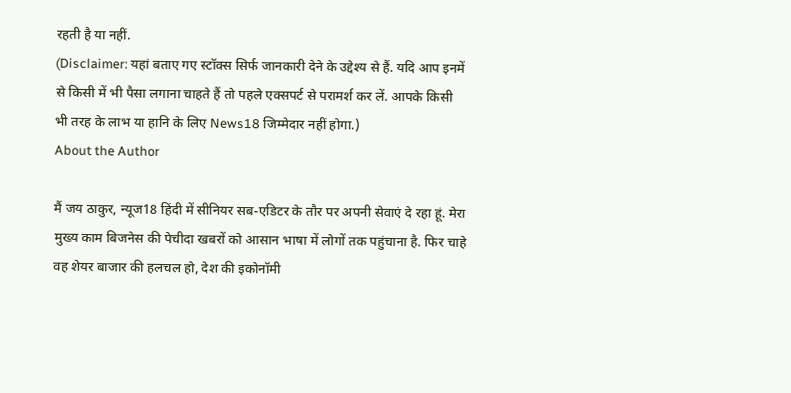रहती है या नहीं.
(Disclaimer: यहां बताए गए स्टॉक्स सिर्फ जानकारी देने के उद्देश्य से हैं. यदि आप इनमें से किसी में भी पैसा लगाना चाहते हैं तो पहले एक्सपर्ट से परामर्श कर लें. आपके किसी भी तरह के लाभ या हानि के लिए News18 जिम्मेदार नहीं होगा.)
About the Author

मैं जय ठाकुर, न्यूज18 हिंदी में सीनियर सब-एडिटर के तौर पर अपनी सेवाएं दे रहा हूं. मेरा मुख्य काम बिजनेस की पेचीदा खबरों को आसान भाषा में लोगों तक पहुंचाना है. फिर चाहे वह शेयर बाजार की हलचल हो, देश की इकोनॉमी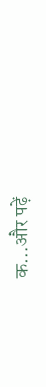क…और पढ़ें